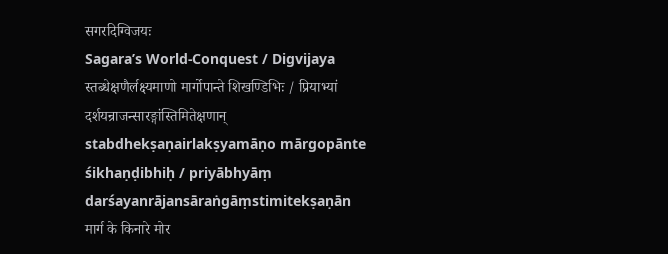सगरदिग्विजयः
Sagara’s World-Conquest / Digvijaya
स्तब्धेक्षणैर्लक्ष्यमाणो मार्गोपान्ते शिखण्डिभिः / प्रियाभ्यां दर्शयन्राजन्सारङ्गांस्तिमितेक्षणान्
stabdhekṣaṇairlakṣyamāṇo mārgopānte śikhaṇḍibhiḥ / priyābhyāṃ darśayanrājansāraṅgāṃstimitekṣaṇān
मार्ग के किनारे मोर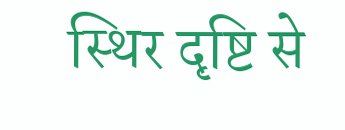स्थिर दृष्टि से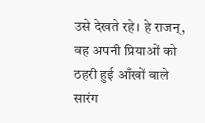उसे देखते रहे। हे राजन्, वह अपनी प्रियाओं को ठहरी हुई आँखों वाले सारंग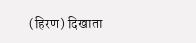(हिरण) दिखाता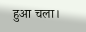हुआ चला।